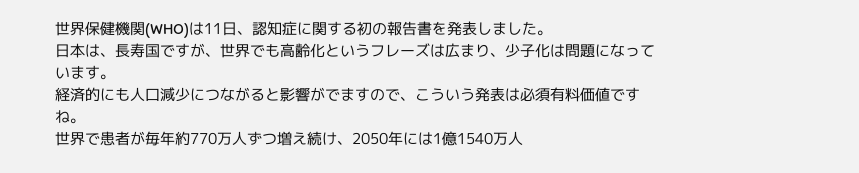世界保健機関(WHO)は11日、認知症に関する初の報告書を発表しました。
日本は、長寿国ですが、世界でも高齢化というフレーズは広まり、少子化は問題になっています。
経済的にも人口減少につながると影響がでますので、こういう発表は必須有料価値ですね。
世界で患者が毎年約770万人ずつ増え続け、2050年には1億1540万人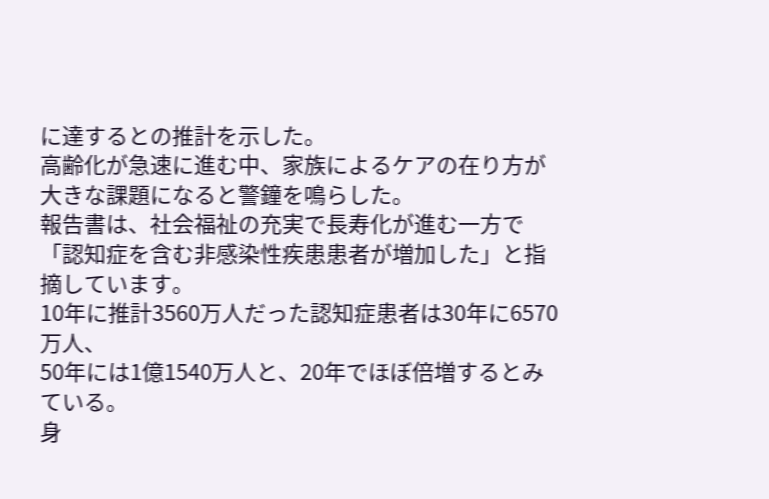に達するとの推計を示した。
高齢化が急速に進む中、家族によるケアの在り方が大きな課題になると警鐘を鳴らした。
報告書は、社会福祉の充実で長寿化が進む一方で「認知症を含む非感染性疾患患者が増加した」と指摘しています。
10年に推計3560万人だった認知症患者は30年に6570万人、
50年には1億1540万人と、20年でほぼ倍増するとみている。
身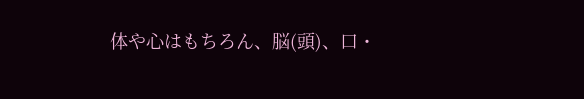体や心はもちろん、脳(頭)、口・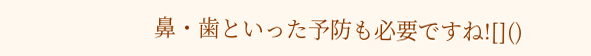鼻・歯といった予防も必要ですね![]()